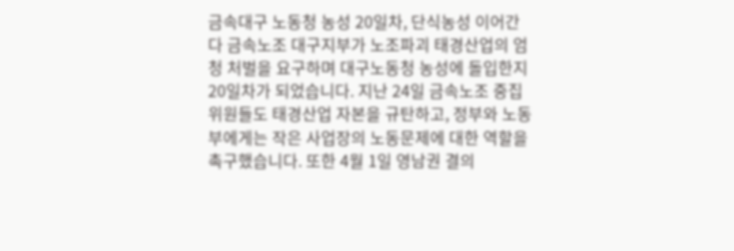금속대구 노동청 농성 20일차, 단식농성 이어간다 금속노조 대구지부가 노조파괴 태경산업의 엄청 처벌을 요구하며 대구노동청 농성에 돌입한지 20일차가 되었습니다. 지난 24일 금속노조 중집위원들도 태경산업 자본을 규탄하고, 정부와 노동부에게는 작은 사업장의 노동문제에 대한 역할을 촉구했습니다. 또한 4월 1일 영남권 결의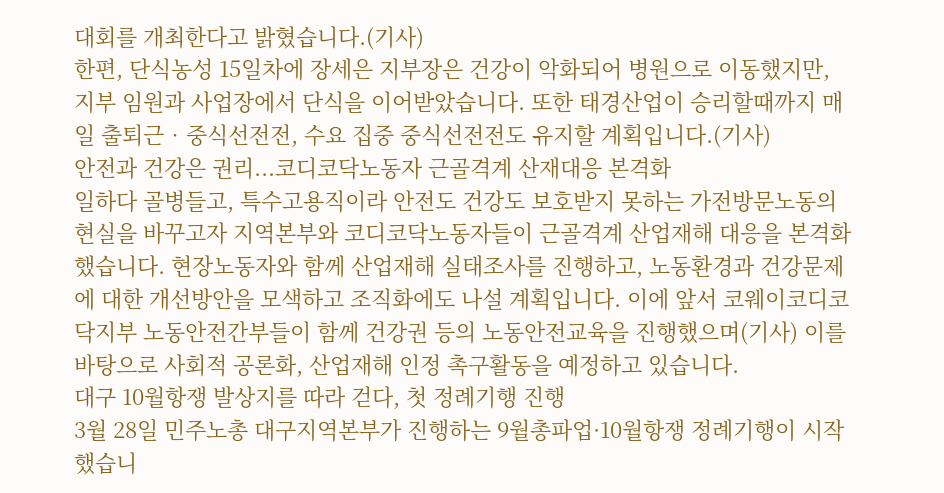대회를 개최한다고 밝혔습니다.(기사)
한편, 단식농성 15일차에 장세은 지부장은 건강이 악화되어 병원으로 이동했지만, 지부 임원과 사업장에서 단식을 이어받았습니다. 또한 태경산업이 승리할때까지 매일 출퇴근‧중식선전전, 수요 집중 중식선전전도 유지할 계획입니다.(기사)
안전과 건강은 권리...코디코닥노동자 근골격계 산재대응 본격화
일하다 골병들고, 특수고용직이라 안전도 건강도 보호받지 못하는 가전방문노동의 현실을 바꾸고자 지역본부와 코디코닥노동자들이 근골격계 산업재해 대응을 본격화했습니다. 현장노동자와 함께 산업재해 실태조사를 진행하고, 노동환경과 건강문제에 대한 개선방안을 모색하고 조직화에도 나설 계획입니다. 이에 앞서 코웨이코디코닥지부 노동안전간부들이 함께 건강권 등의 노동안전교육을 진행했으며(기사) 이를 바탕으로 사회적 공론화, 산업재해 인정 촉구활동을 예정하고 있습니다.
대구 10월항쟁 발상지를 따라 걷다, 첫 정례기행 진행
3월 28일 민주노총 대구지역본부가 진행하는 9월총파업·10월항쟁 정례기행이 시작했습니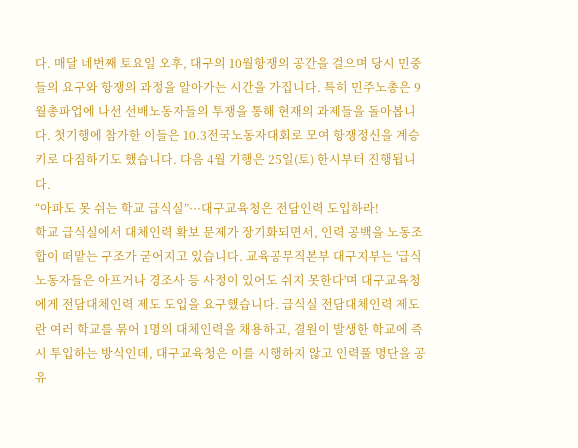다. 매달 네번째 토요일 오후, 대구의 10월항쟁의 공간을 걸으며 당시 민중들의 요구와 항쟁의 과정을 알아가는 시간을 가집니다. 특히 민주노총은 9월총파업에 나선 선배노동자들의 투쟁을 통해 현재의 과제들을 돌아봅니다. 첫기행에 참가한 이들은 10.3전국노동자대회로 모여 항쟁정신을 계승키로 다짐하기도 했습니다. 다음 4월 기행은 25일(토) 한시부터 진행됩니다.
“아파도 못 쉬는 학교 급식실”···대구교육청은 전담인력 도입하라!
학교 급식실에서 대체인력 확보 문제가 장기화되면서, 인력 공백을 노동조합이 떠맡는 구조가 굳어지고 있습니다. 교육공무직본부 대구지부는 '급식노동자들은 아프거나 경조사 등 사정이 있어도 쉬지 못한다'며 대구교육청에게 전담대체인력 제도 도입을 요구했습니다. 급식실 전담대체인력 제도란 여러 학교를 묶어 1명의 대체인력을 채용하고, 결원이 발생한 학교에 즉시 투입하는 방식인데, 대구교육청은 이를 시행하지 않고 인력풀 명단을 공유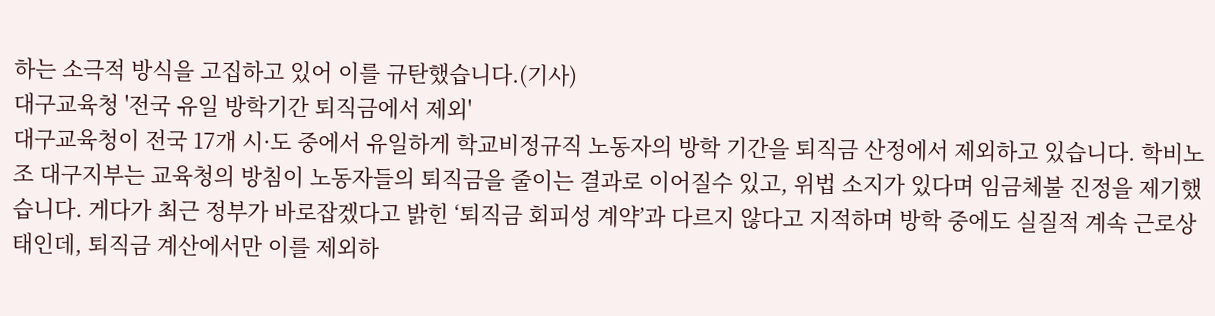하는 소극적 방식을 고집하고 있어 이를 규탄했습니다.(기사)
대구교육청 '전국 유일 방학기간 퇴직금에서 제외'
대구교육청이 전국 17개 시·도 중에서 유일하게 학교비정규직 노동자의 방학 기간을 퇴직금 산정에서 제외하고 있습니다. 학비노조 대구지부는 교육청의 방침이 노동자들의 퇴직금을 줄이는 결과로 이어질수 있고, 위법 소지가 있다며 임금체불 진정을 제기했습니다. 게다가 최근 정부가 바로잡겠다고 밝힌 ‘퇴직금 회피성 계약’과 다르지 않다고 지적하며 방학 중에도 실질적 계속 근로상태인데, 퇴직금 계산에서만 이를 제외하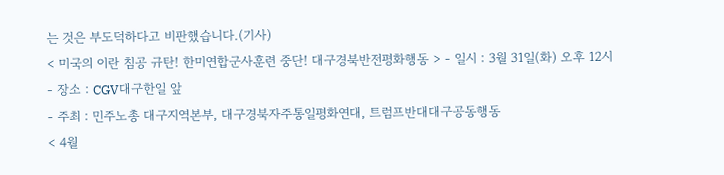는 것은 부도덕하다고 비판했습니다.(기사)
< 미국의 이란 침공 규탄! 한미연합군사훈련 중단! 대구경북반전평화행동 > - 일시 : 3월 31일(화) 오후 12시
- 장소 : CGV대구한일 앞
- 주최 : 민주노총 대구지역본부, 대구경북자주통일평화연대, 트럼프반대대구공동행동
< 4월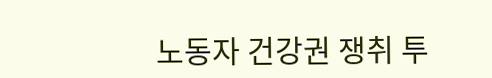노동자 건강권 쟁취 투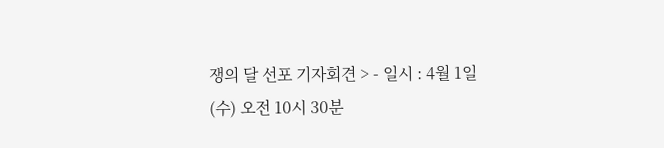쟁의 달 선포 기자회견 > - 일시 : 4월 1일(수) 오전 10시 30분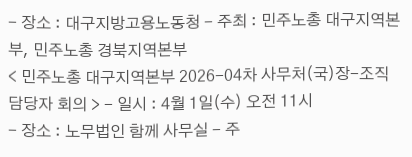- 장소 : 대구지방고용노동청 - 주최 : 민주노총 대구지역본부, 민주노총 경북지역본부
< 민주노총 대구지역본부 2026-04차 사무처(국)장-조직담당자 회의 > - 일시 : 4월 1일(수) 오전 11시
- 장소 : 노무법인 함께 사무실 - 주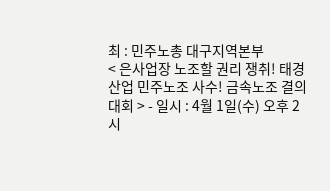최 : 민주노총 대구지역본부
< 은사업장 노조할 권리 쟁취! 태경산업 민주노조 사수! 금속노조 결의대회 > - 일시 : 4월 1일(수) 오후 2시